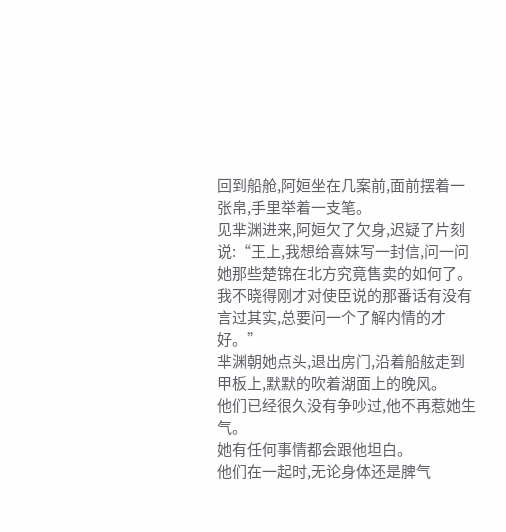回到船舱,阿姮坐在几案前,面前摆着一张帛,手里举着一支笔。
见芈渊进来,阿姮欠了欠身,迟疑了片刻说:“王上,我想给喜妹写一封信,问一问她那些楚锦在北方究竟售卖的如何了。我不晓得刚才对使臣说的那番话有没有言过其实,总要问一个了解内情的才好。”
芈渊朝她点头,退出房门,沿着船舷走到甲板上,默默的吹着湖面上的晚风。
他们已经很久没有争吵过,他不再惹她生气。
她有任何事情都会跟他坦白。
他们在一起时,无论身体还是脾气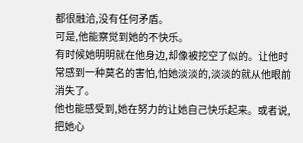都很融洽,没有任何矛盾。
可是,他能察觉到她的不快乐。
有时候她明明就在他身边,却像被挖空了似的。让他时常感到一种莫名的害怕,怕她淡淡的,淡淡的就从他眼前消失了。
他也能感受到,她在努力的让她自己快乐起来。或者说,把她心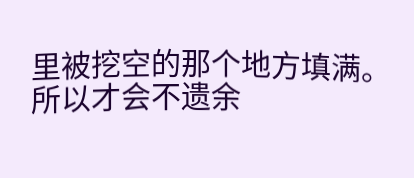里被挖空的那个地方填满。
所以才会不遗余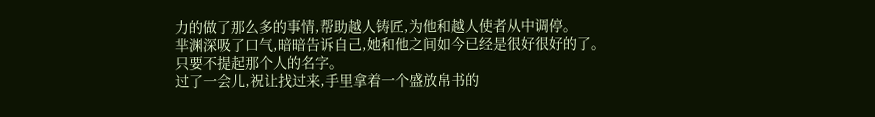力的做了那么多的事情,帮助越人铸匠,为他和越人使者从中调停。
芈渊深吸了口气,暗暗告诉自己,她和他之间如今已经是很好很好的了。
只要不提起那个人的名字。
过了一会儿,祝让找过来,手里拿着一个盛放帛书的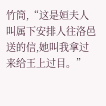竹筒,“这是姮夫人叫属下安排人往洛邑送的信,她叫我拿过来给王上过目。”